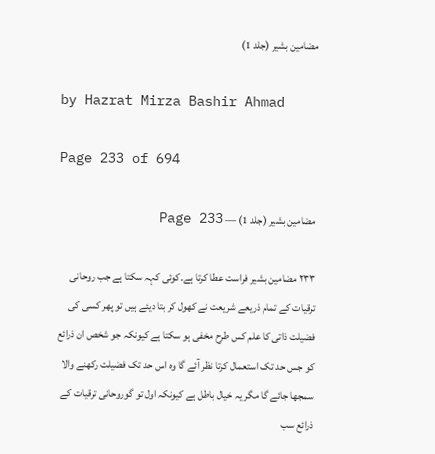مضامین بشیر (جلد 1)

by Hazrat Mirza Bashir Ahmad

Page 233 of 694

مضامین بشیر (جلد 1) — Page 233

۲۳۳ مضامین بشیر فراست عطا کرتا ہے۔کوئی کہہ سکتا ہے جب روحانی ترقیات کے تمام ذریعے شریعت نے کھول کر بتا دیئے ہیں تو پھر کسی کی فضیلت ذاتی کا علم کس طرح مخفی ہو سکتا ہے کیونکہ جو شخص ان ذرائع کو جس حد تک استعمال کرتا نظر آئے گا وہ اس حد تک فضیلت رکھنے والا سمجھا جائے گا مگر یہ خیال باطل ہے کیونکہ اول تو گوروحانی ترقیات کے ذرائع سب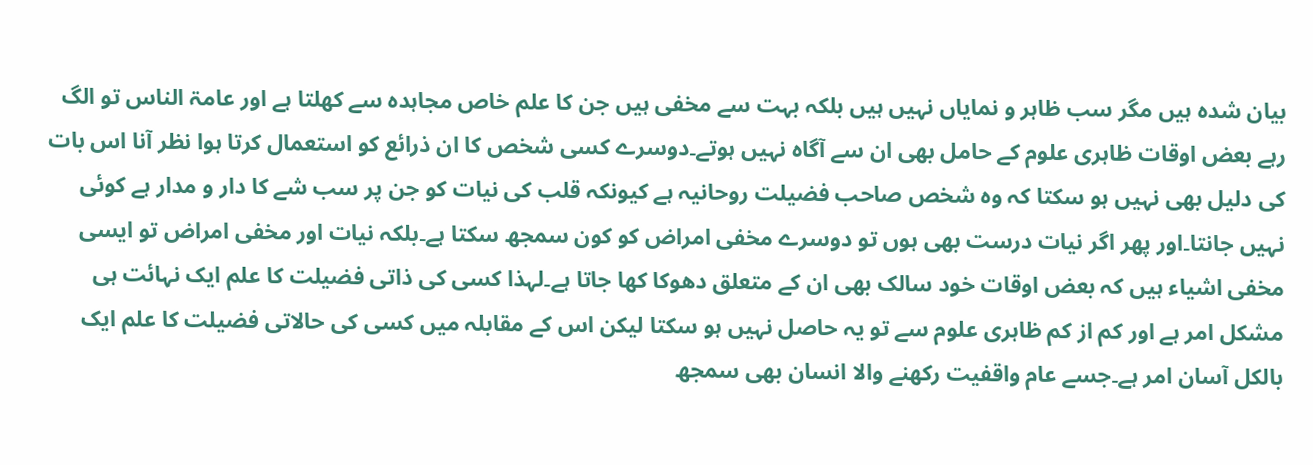بیان شدہ ہیں مگر سب ظاہر و نمایاں نہیں ہیں بلکہ بہت سے مخفی ہیں جن کا علم خاص مجاہدہ سے کھلتا ہے اور عامۃ الناس تو الگ رہے بعض اوقات ظاہری علوم کے حامل بھی ان سے آگاہ نہیں ہوتے۔دوسرے کسی شخص کا ان ذرائع کو استعمال کرتا ہوا نظر آنا اس بات کی دلیل بھی نہیں ہو سکتا کہ وہ شخص صاحب فضیلت روحانیہ ہے کیونکہ قلب کی نیات کو جن پر سب شے کا دار و مدار ہے کوئی نہیں جانتا۔اور پھر اگر نیات درست بھی ہوں تو دوسرے مخفی امراض کو کون سمجھ سکتا ہے۔بلکہ نیات اور مخفی امراض تو ایسی مخفی اشیاء ہیں کہ بعض اوقات خود سالک بھی ان کے متعلق دھوکا کھا جاتا ہے۔لہذا کسی کی ذاتی فضیلت کا علم ایک نہائت ہی مشکل امر ہے اور کم از کم ظاہری علوم سے تو یہ حاصل نہیں ہو سکتا لیکن اس کے مقابلہ میں کسی کی حالاتی فضیلت کا علم ایک بالکل آسان امر ہے۔جسے عام واقفیت رکھنے والا انسان بھی سمجھ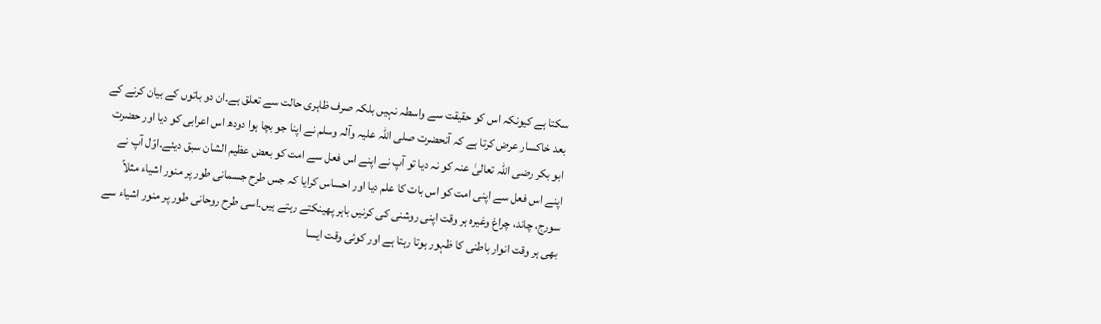سکتا ہے کیونکہ اس کو حقیقت سے واسطہ نہیں بلکہ صرف ظاہری حالت سے تعلق ہے۔ان دو باتوں کے بیان کرنے کے بعد خاکسار عرض کرتا ہے کہ آنحضرت صلی اللہ علیہ وآلہ وسلم نے اپنا جو بچا ہوا دودھ اس اعرابی کو دیا اور حضرت ابو بکر رضی اللہ تعالیٰ عنہ کو نہ دیا تو آپ نے اپنے اس فعل سے امت کو بعض عظیم الشان سبق دیئے۔اوّل آپ نے اپنے اس فعل سے اپنی امت کو اس بات کا علم دیا اور احساس کرایا کہ جس طرح جسمانی طور پر منور اشیاء مثلاً سورج، چاند، چراغ وغیرہ ہر وقت اپنی روشنی کی کرنیں باہر پھینکتے رہتے ہیں۔اسی طرح روحانی طور پر منور اشیاء سے بھی ہر وقت انوار باطنی کا ظہور ہوتا رہتا ہے اور کوئی وقت ایسا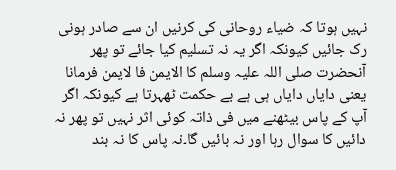نہیں ہوتا کہ ضیاء روحانی کی کرنیں ان سے صادر ہونی رک جائیں کیونکہ اگر یہ نہ تسلیم کیا جائے تو پھر آنحضرت صلی اللہ علیہ وسلم کا الايمن فا لايمن فرمانا یعنی دایاں دایاں ہی ہے بے حکمت ٹھہرتا ہے کیونکہ اگر آپ کے پاس بیٹھنے میں فی ذاتہ کوئی اثر نہیں تو پھر نہ دائیں کا سوال رہا اور نہ بائیں گا۔نہ پاس کا نہ بند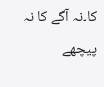کا۔نہ آگے کا نہ پیچھے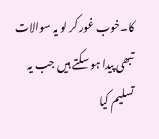کا۔خوب غور کر لو یہ سوالات تبھی پیدا ہو سکتے ہیں جب یہ تسلیم کیا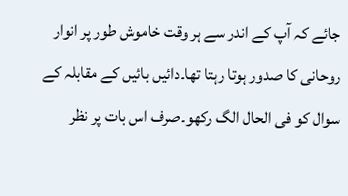جائے کہ آپ کے اندر سے ہر وقت خاموش طور پر انوار روحانی کا صدور ہوتا رہتا تھا۔دائیں بائیں کے مقابلہ کے سوال کو فی الحال الگ رکھو۔صرف اس بات پر نظر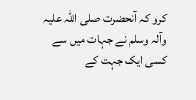کرو کہ آنحضرت صلی اللہ علیہ وآلہ وسلم نے جہات میں سے کسی ایک جہت کے